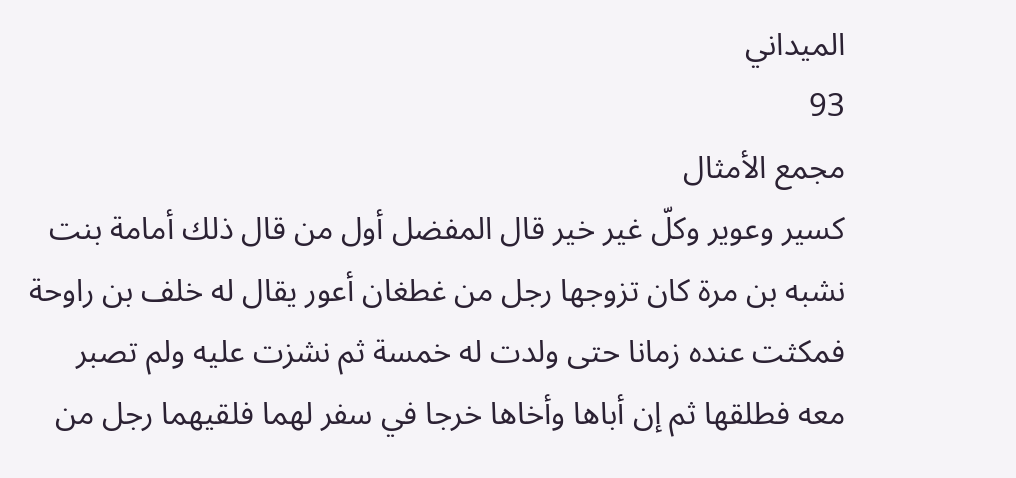الميداني
93
مجمع الأمثال
كسير وعوير وكلّ غير خير قال المفضل أول من قال ذلك أمامة بنت نشبه بن مرة كان تزوجها رجل من غطغان أعور يقال له خلف بن راوحة فمكثت عنده زمانا حتى ولدت له خمسة ثم نشزت عليه ولم تصبر معه فطلقها ثم إن أباها وأخاها خرجا في سفر لهما فلقيهما رجل من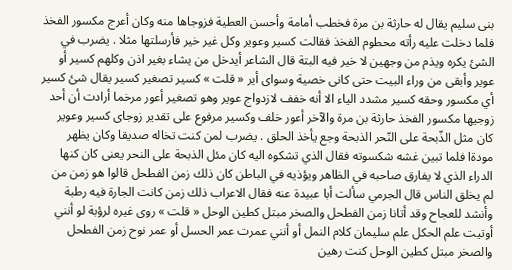بنى سليم يقال له حارثة بن مرة فخطب أمامة وأحسن العطية فزوجاها منه وكان أعرج مكسور الفخذ فلما دخلت عليه رأته محطوم الفخذ فقالت كسير وعوير وكل غير خير فأرسلتها مثلا . يضرب في الشئ يكره ويذم من وجهين لا خير فيه البتة قال الشاعر أيدخل من يشاء بغير اذن وكلهم كسير أو عوير وأبقى من وراء البيت حتى كانى خصية وسواى أير « قلت » كسير تصغير كسير يقال شئ كسير أي مكسور وحقه كسير مشدد الياء الا أنه خفف لازدواج عوير وهو تصغير أعور مرخما أرادت أن أحد زوجيها مكسور الفخذ حارثة بن مرة والآخر أعور خلف وكسير مرفوع على تقدير زوجاى كسير وعوير كان مثل الذّبحة على النّحر الذبحة وجع يأخذ الحلق . يضرب لمن كنت تخاله صديقا وكان يظهر مودةا فلما تبين غشه شكسوته فقال الذي تشكوه اليه كان مئل الذبحة على النحر يعنى كان كنها الدراء الذي لا يفارق صاحبه في الظاهر ويؤذيه في الباطن كان ذلك زمن الفطحل قالوا هو زمن من لم يخلق الناس قال الجرمي سألت أبا عبيدة عنه فقال الاعراب ذلك زمن كانت الجارة فيه رطبة وأنشد للعجاح وقد أتانا زمن الفطحل والصخر مبتل كطين الوحل « قلت » روى غيره لرؤبة لو أنني أوتيت علم الحكل علم سليمان كلام النمل أو أنني عمرت عمر الحسل أو عمر نوح زمن الفطحل والصخر مبتل كطين الوحل كنت رهين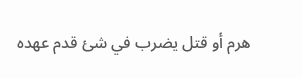هرم أو قتل يضرب في شئ قدم عهده